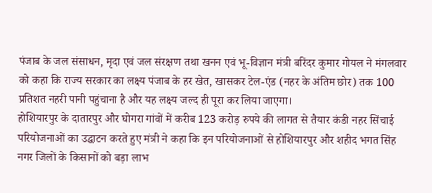पंजाब के जल संसाधन, मृदा एवं जल संरक्षण तथा खनन एवं भू-विज्ञान मंत्री बरिंदर कुमार गोयल ने मंगलवार को कहा कि राज्य सरकार का लक्ष्य पंजाब के हर खेत, खासकर टेल-एंड (नहर के अंतिम छोर) तक 100 प्रतिशत नहरी पानी पहुंचाना है और यह लक्ष्य जल्द ही पूरा कर लिया जाएगा।
होशियारपुर के दातारपुर और घोगरा गांवों में करीब 123 करोड़ रुपये की लागत से तैयार कंडी नहर सिंचाई परियोजनाओं का उद्घाटन करते हुए मंत्री ने कहा कि इन परियोजनाओं से होशियारपुर और शहीद भगत सिंह नगर जिलों के किसानों को बड़ा लाभ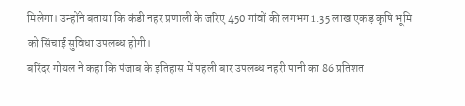मिलेगा। उन्होंने बताया कि कंडी नहर प्रणाली के जरिए 450 गांवों की लगभग 1.35 लाख एकड़ कृषि भूमि को सिंचाई सुविधा उपलब्ध होगी।
बरिंदर गोयल ने कहा कि पंजाब के इतिहास में पहली बार उपलब्ध नहरी पानी का 86 प्रतिशत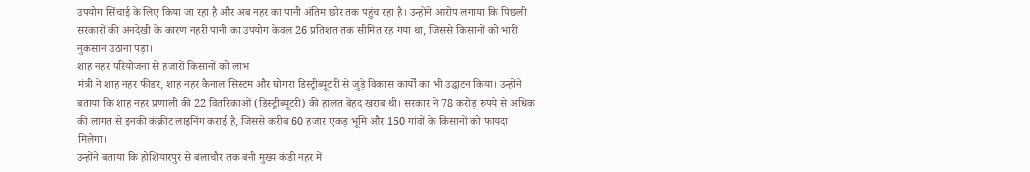उपयोग सिंचाई के लिए किया जा रहा है और अब नहर का पानी अंतिम छोर तक पहुंच रहा है। उन्होंने आरोप लगाया कि पिछली सरकारों की अनदेखी के कारण नहरी पानी का उपयोग केवल 26 प्रतिशत तक सीमित रह गया था, जिससे किसानों को भारी नुकसान उठाना पड़ा।
शाह नहर परियोजना से हजारों किसानों को लाभ
मंत्री ने शाह नहर फीडर, शाह नहर कैनाल सिस्टम और घोगरा डिस्ट्रीब्यूटरी से जुड़े विकास कार्यों का भी उद्घाटन किया। उन्होंने बताया कि शाह नहर प्रणाली की 22 वितरिकाओं (डिस्ट्रीब्यूटरी) की हालत बेहद खराब थी। सरकार ने 78 करोड़ रुपये से अधिक की लागत से इनकी कंक्रीट लाइनिंग कराई है, जिससे करीब 60 हजार एकड़ भूमि और 150 गांवों के किसानों को फायदा मिलेगा।
उन्होंने बताया कि होशियारपुर से बलाचौर तक बनी मुख्य कंडी नहर में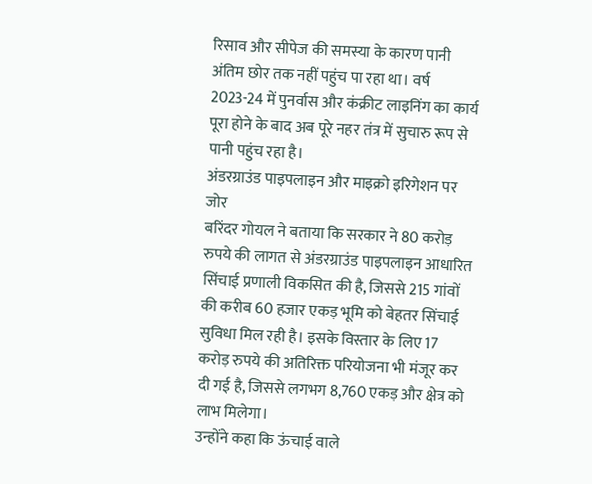रिसाव और सीपेज की समस्या के कारण पानी अंतिम छोर तक नहीं पहुंच पा रहा था। वर्ष 2023-24 में पुनर्वास और कंक्रीट लाइनिंग का कार्य पूरा होने के बाद अब पूरे नहर तंत्र में सुचारु रूप से पानी पहुंच रहा है।
अंडरग्राउंड पाइपलाइन और माइक्रो इरिगेशन पर जोर
बरिंदर गोयल ने बताया कि सरकार ने 80 करोड़ रुपये की लागत से अंडरग्राउंड पाइपलाइन आधारित सिंचाई प्रणाली विकसित की है, जिससे 215 गांवों की करीब 60 हजार एकड़ भूमि को बेहतर सिंचाई सुविधा मिल रही है। इसके विस्तार के लिए 17 करोड़ रुपये की अतिरिक्त परियोजना भी मंजूर कर दी गई है, जिससे लगभग 8,760 एकड़ और क्षेत्र को लाभ मिलेगा।
उन्होंने कहा कि ऊंचाई वाले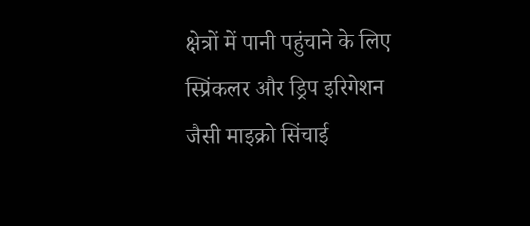क्षेत्रों में पानी पहुंचाने के लिए स्प्रिंकलर और ड्रिप इरिगेशन जैसी माइक्रो सिंचाई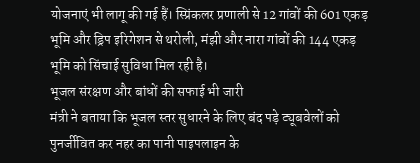योजनाएं भी लागू की गई हैं। स्प्रिंकलर प्रणाली से 12 गांवों की 601 एकड़ भूमि और ड्रिप इरिगेशन से थरोली, मंझी और नारा गांवों की 144 एकड़ भूमि को सिंचाई सुविधा मिल रही है।
भूजल संरक्षण और बांधों की सफाई भी जारी
मंत्री ने बताया कि भूजल स्तर सुधारने के लिए बंद पड़े ट्यूबवेलों को पुनर्जीवित कर नहर का पानी पाइपलाइन के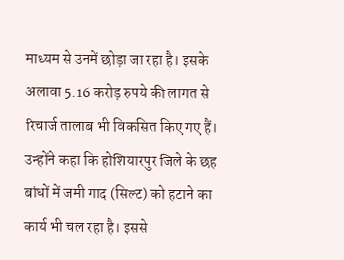माध्यम से उनमें छोड़ा जा रहा है। इसके अलावा 5.16 करोड़ रुपये की लागत से रिचार्ज तालाब भी विकसित किए गए हैं।
उन्होंने कहा कि होशियारपुर जिले के छह बांधों में जमी गाद (सिल्ट) को हटाने का कार्य भी चल रहा है। इससे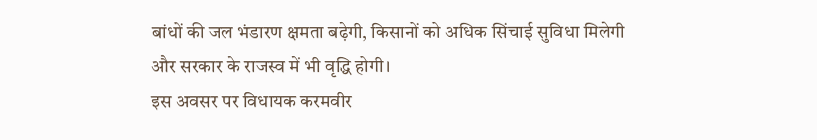बांधों की जल भंडारण क्षमता बढ़ेगी, किसानों को अधिक सिंचाई सुविधा मिलेगी और सरकार के राजस्व में भी वृद्धि होगी।
इस अवसर पर विधायक करमवीर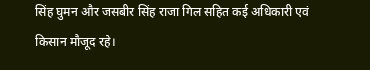सिंह घुमन और जसबीर सिंह राजा गिल सहित कई अधिकारी एवं किसान मौजूद रहे।